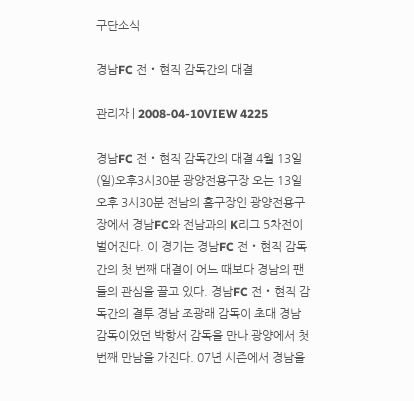구단소식

경남FC 전・현직 감독간의 대결

관리자 | 2008-04-10VIEW 4225

경남FC 전・현직 감독간의 대결 4월 13일(일)오후3시30분 광양전용구장 오는 13일 오후 3시30분 전남의 홈구장인 광양전용구장에서 경남FC와 전남과의 K리그 5차전이 벌어진다. 이 경기는 경남FC 전・현직 감독간의 첫 번째 대결이 어느 때보다 경남의 팬들의 관심을 끌고 있다. 경남FC 전・현직 감독간의 결투 경남 조광래 감독이 초대 경남감독이었던 박항서 감독을 만나 광양에서 첫 번째 만남을 가진다. 07년 시즌에서 경남을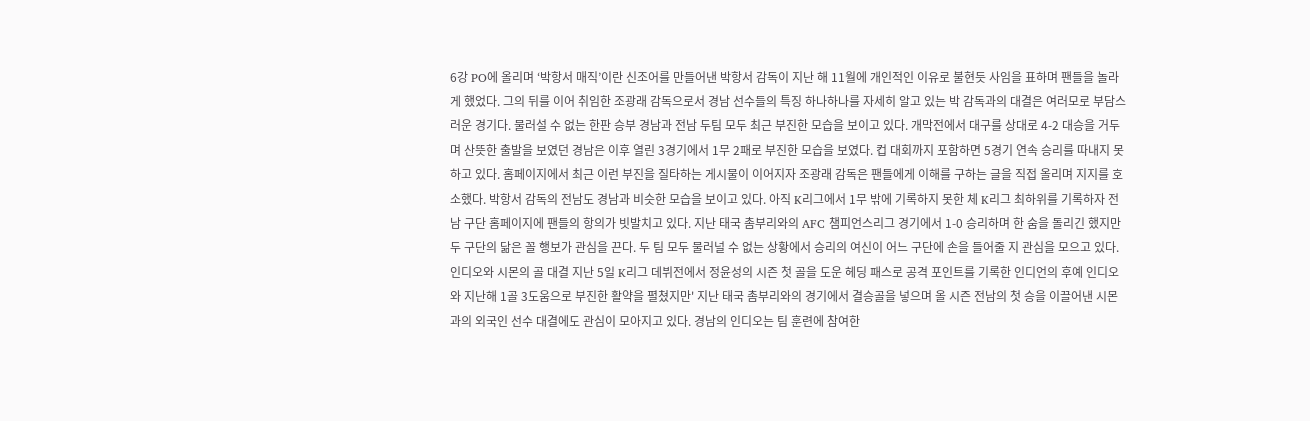6강 PO에 올리며 ‘박항서 매직’이란 신조어를 만들어낸 박항서 감독이 지난 해 11월에 개인적인 이유로 불현듯 사임을 표하며 팬들을 놀라게 했었다. 그의 뒤를 이어 취임한 조광래 감독으로서 경남 선수들의 특징 하나하나를 자세히 알고 있는 박 감독과의 대결은 여러모로 부담스러운 경기다. 물러설 수 없는 한판 승부 경남과 전남 두팀 모두 최근 부진한 모습을 보이고 있다. 개막전에서 대구를 상대로 4-2 대승을 거두며 산뜻한 출발을 보였던 경남은 이후 열린 3경기에서 1무 2패로 부진한 모습을 보였다. 컵 대회까지 포함하면 5경기 연속 승리를 따내지 못하고 있다. 홈페이지에서 최근 이런 부진을 질타하는 게시물이 이어지자 조광래 감독은 팬들에게 이해를 구하는 글을 직접 올리며 지지를 호소했다. 박항서 감독의 전남도 경남과 비슷한 모습을 보이고 있다. 아직 K리그에서 1무 밖에 기록하지 못한 체 K리그 최하위를 기록하자 전남 구단 홈페이지에 팬들의 항의가 빗발치고 있다. 지난 태국 촘부리와의 AFC 챔피언스리그 경기에서 1-0 승리하며 한 숨을 돌리긴 했지만 두 구단의 닮은 꼴 행보가 관심을 끈다. 두 팀 모두 물러널 수 없는 상황에서 승리의 여신이 어느 구단에 손을 들어줄 지 관심을 모으고 있다. 인디오와 시몬의 골 대결 지난 5일 K리그 데뷔전에서 정윤성의 시즌 첫 골을 도운 헤딩 패스로 공격 포인트를 기록한 인디언의 후예 인디오와 지난해 1골 3도움으로 부진한 활약을 펼쳤지만' 지난 태국 촘부리와의 경기에서 결승골을 넣으며 올 시즌 전남의 첫 승을 이끌어낸 시몬과의 외국인 선수 대결에도 관심이 모아지고 있다. 경남의 인디오는 팀 훈련에 참여한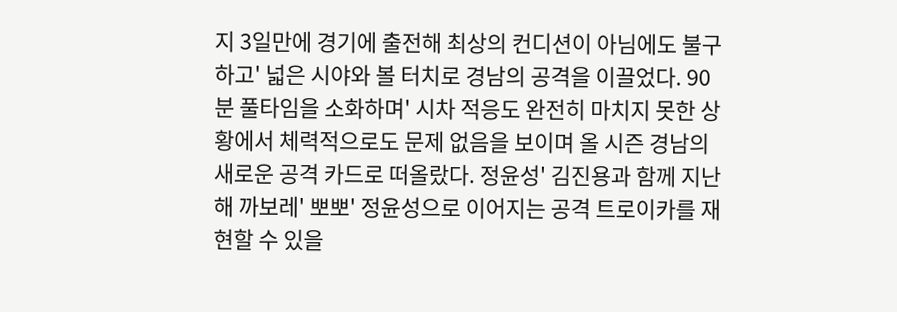지 3일만에 경기에 출전해 최상의 컨디션이 아님에도 불구하고' 넓은 시야와 볼 터치로 경남의 공격을 이끌었다. 90분 풀타임을 소화하며' 시차 적응도 완전히 마치지 못한 상황에서 체력적으로도 문제 없음을 보이며 올 시즌 경남의 새로운 공격 카드로 떠올랐다. 정윤성' 김진용과 함께 지난 해 까보레' 뽀뽀' 정윤성으로 이어지는 공격 트로이카를 재현할 수 있을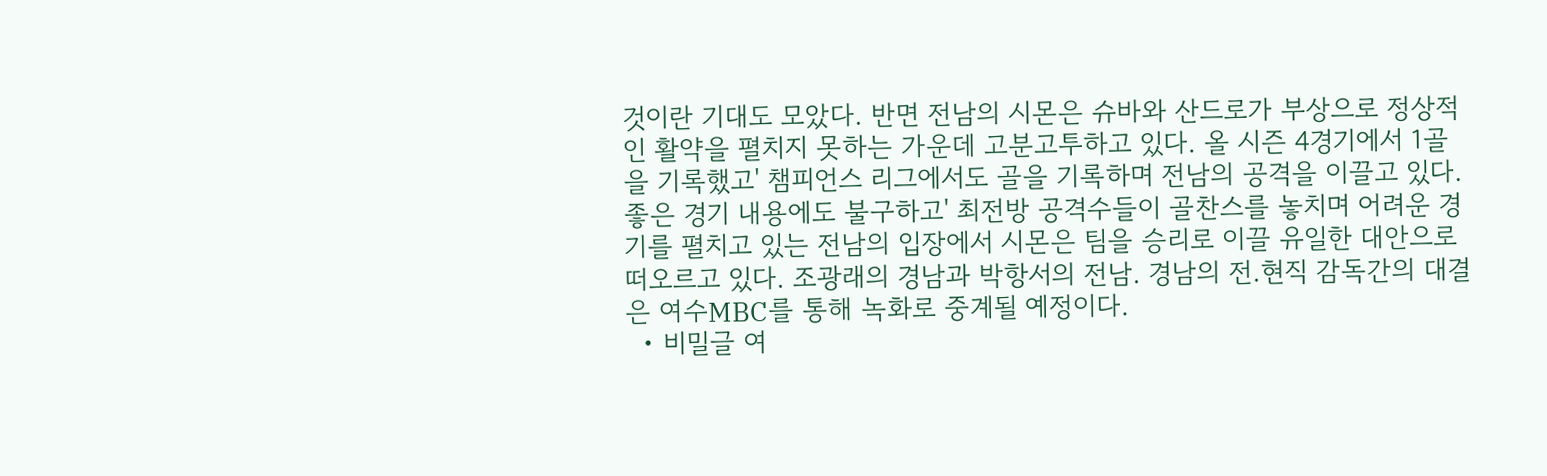것이란 기대도 모았다. 반면 전남의 시몬은 슈바와 산드로가 부상으로 정상적인 활약을 펼치지 못하는 가운데 고분고투하고 있다. 올 시즌 4경기에서 1골을 기록했고' 챔피언스 리그에서도 골을 기록하며 전남의 공격을 이끌고 있다. 좋은 경기 내용에도 불구하고' 최전방 공격수들이 골찬스를 놓치며 어려운 경기를 펼치고 있는 전남의 입장에서 시몬은 팀을 승리로 이끌 유일한 대안으로 떠오르고 있다. 조광래의 경남과 박항서의 전남. 경남의 전.현직 감독간의 대결은 여수MBC를 통해 녹화로 중계될 예정이다.
  • 비밀글 여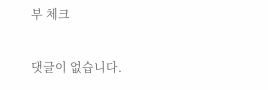부 체크

댓글이 없습니다.